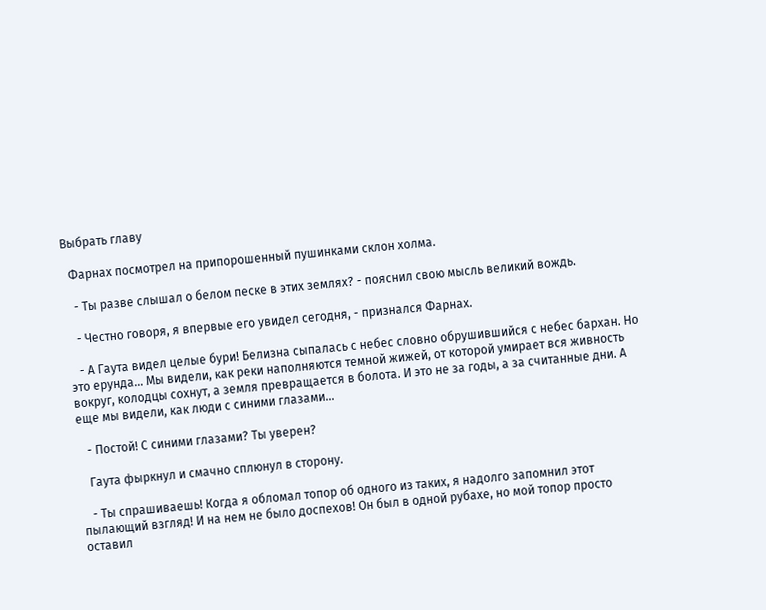Выбрать главу

  Фарнах посмотрел на припорошенный пушинками склон холма.

   - Ты разве слышал о белом песке в этих землях? - пояснил свою мысль великий вождь.

   - Честно говоря, я впервые его увидел сегодня, - признался Фарнах.

   - А Гаута видел целые бури! Белизна сыпалась с небес словно обрушившийся с небес бархан. Но это ерунда... Мы видели, как реки наполняются темной жижей, от которой умирает вся живность вокруг, колодцы сохнут, а земля превращается в болота. И это не за годы, а за считанные дни. А еще мы видели, как люди с синими глазами...

   - Постой! С синими глазами? Ты уверен?

   Гаута фыркнул и смачно сплюнул в сторону.

   - Ты спрашиваешь! Когда я обломал топор об одного из таких, я надолго запомнил этот пылающий взгляд! И на нем не было доспехов! Он был в одной рубахе, но мой топор просто оставил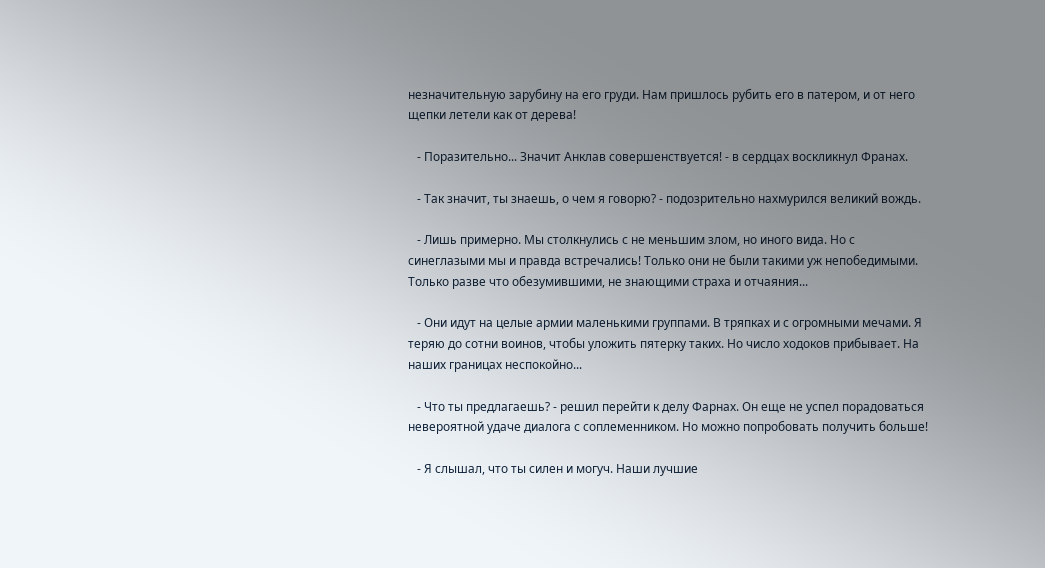незначительную зарубину на его груди. Нам пришлось рубить его в патером, и от него щепки летели как от дерева!

   - Поразительно... Значит Анклав совершенствуется! - в сердцах воскликнул Франах.

   - Так значит, ты знаешь, о чем я говорю? - подозрительно нахмурился великий вождь.

   - Лишь примерно. Мы столкнулись с не меньшим злом, но иного вида. Но с синеглазыми мы и правда встречались! Только они не были такими уж непобедимыми. Только разве что обезумившими, не знающими страха и отчаяния...

   - Они идут на целые армии маленькими группами. В тряпках и с огромными мечами. Я теряю до сотни воинов, чтобы уложить пятерку таких. Но число ходоков прибывает. На наших границах неспокойно...

   - Что ты предлагаешь? - решил перейти к делу Фарнах. Он еще не успел порадоваться невероятной удаче диалога с соплеменником. Но можно попробовать получить больше!

   - Я слышал, что ты силен и могуч. Наши лучшие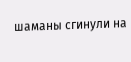шаманы сгинули на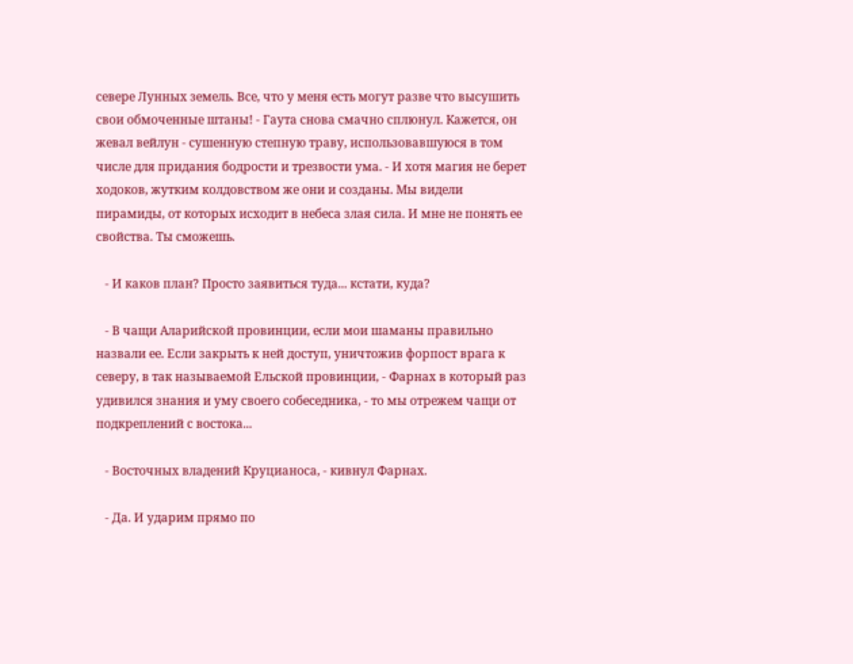севере Лунных земель. Все, что у меня есть могут разве что высушить свои обмоченные штаны! - Гаута снова смачно сплюнул. Кажется, он жевал вейлун - сушенную степную траву, использовавшуюся в том числе для придания бодрости и трезвости ума. - И хотя магия не берет ходоков, жутким колдовством же они и созданы. Мы видели пирамиды, от которых исходит в небеса злая сила. И мне не понять ее свойства. Ты сможешь.

   - И каков план? Просто заявиться туда... кстати, куда?

   - В чащи Аларийской провинции, если мои шаманы правильно назвали ее. Если закрыть к ней доступ, уничтожив форпост врага к северу, в так называемой Ельской провинции, - Фарнах в который раз удивился знания и уму своего собеседника, - то мы отрежем чащи от подкреплений с востока...

   - Восточных владений Круцианоса, - кивнул Фарнах.

   - Да. И ударим прямо по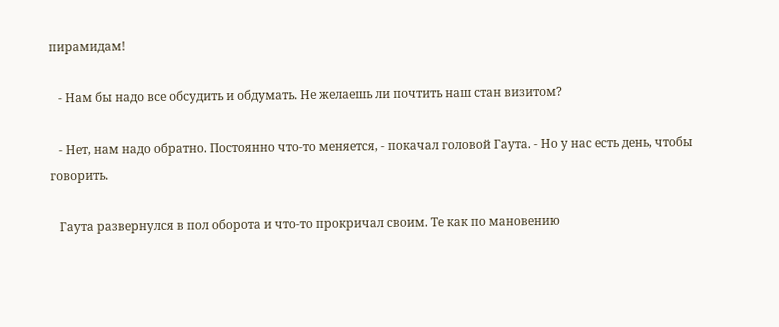пирамидам!

   - Нам бы надо все обсудить и обдумать. Не желаешь ли почтить наш стан визитом?

   - Нет, нам надо обратно. Постоянно что-то меняется, - покачал головой Гаута. - Но у нас есть день, чтобы говорить.

   Гаута развернулся в пол оборота и что-то прокричал своим. Те как по мановению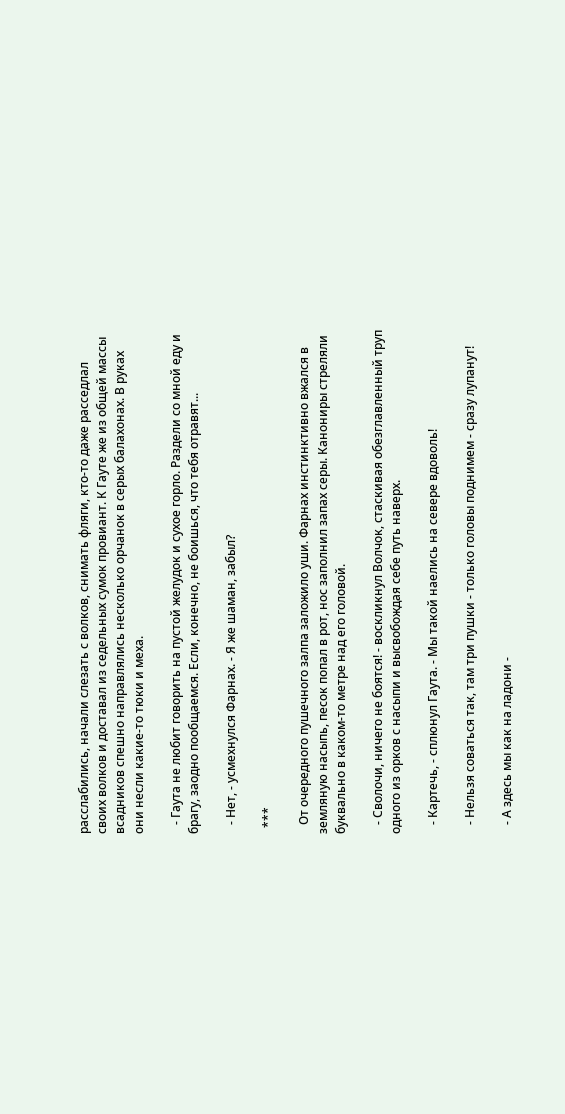расслабились, начали слезать с волков, снимать фляги, кто-то даже расседлал своих волков и доставал из седельных сумок провиант. К Гауте же из общей массы всадников спешно направлялись несколько орчанок в серых балахонах. В руках они несли какие-то тюки и меха.

   - Гаута не любит говорить на пустой желудок и сухое горло. Раздели со мной еду и брагу, заодно пообщаемся. Если, конечно, не боишься, что тебя отравят...

   - Нет, - усмехнулся Фарнах. - Я же шаман, забыл?

  ***

   От очередного пушечного залпа заложило уши. Фарнах инстинктивно вжался в земляную насыпь, песок попал в рот, нос заполнил запах серы. Канониры стреляли буквально в каком-то метре над его головой.

   - Сволочи, ничего не боятся! - воскликнул Волчок, стаскивая обезглавленный труп одного из орков с насыпи и высвобождая себе путь наверх.

   - Картечь, - сплюнул Гаута. - Мы такой наелись на севере вдоволь!

   - Нельзя соваться так, там три пушки - только головы поднимем - сразу лупанут!

   - А здесь мы как на ладони -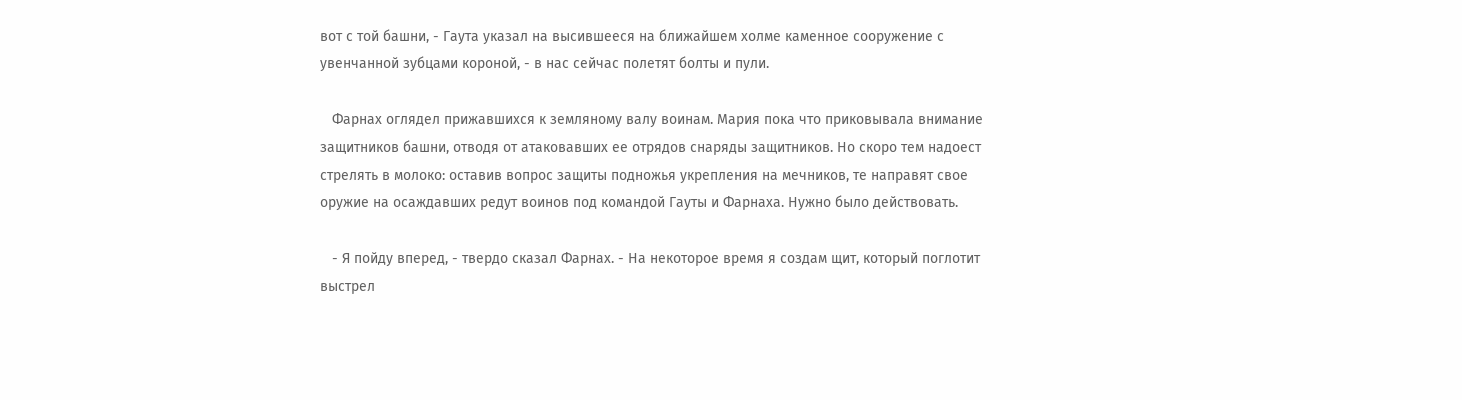вот с той башни, - Гаута указал на высившееся на ближайшем холме каменное сооружение с увенчанной зубцами короной, - в нас сейчас полетят болты и пули.

   Фарнах оглядел прижавшихся к земляному валу воинам. Мария пока что приковывала внимание защитников башни, отводя от атаковавших ее отрядов снаряды защитников. Но скоро тем надоест стрелять в молоко: оставив вопрос защиты подножья укрепления на мечников, те направят свое оружие на осаждавших редут воинов под командой Гауты и Фарнаха. Нужно было действовать.

   - Я пойду вперед, - твердо сказал Фарнах. - На некоторое время я создам щит, который поглотит выстрел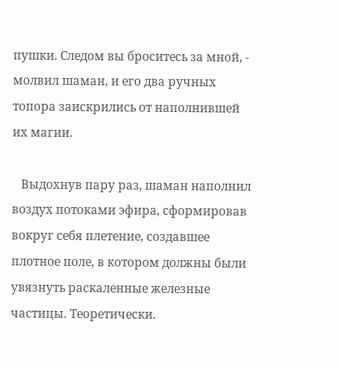пушки. Следом вы броситесь за мной, - молвил шаман, и его два ручных топора заискрились от наполнившей их магии.

   Выдохнув пару раз, шаман наполнил воздух потоками эфира, сформировав вокруг себя плетение, создавшее плотное поле, в котором должны были увязнуть раскаленные железные частицы. Теоретически.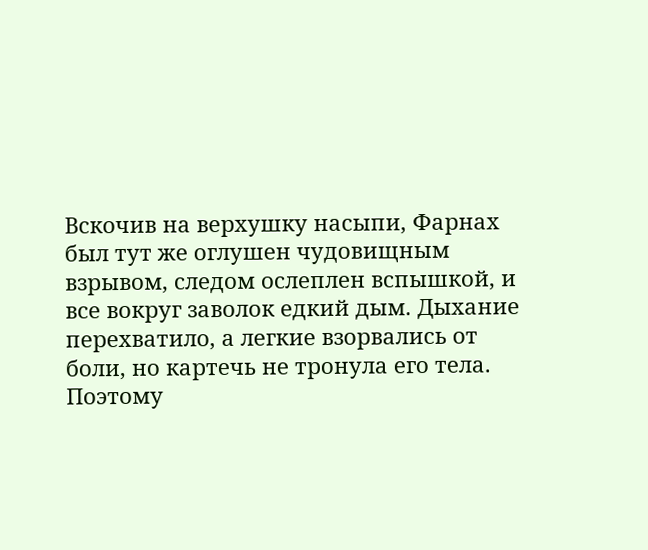Вскочив на верхушку насыпи, Фарнах был тут же оглушен чудовищным взрывом, следом ослеплен вспышкой, и все вокруг заволок едкий дым. Дыхание перехватило, а легкие взорвались от боли, но картечь не тронула его тела. Поэтому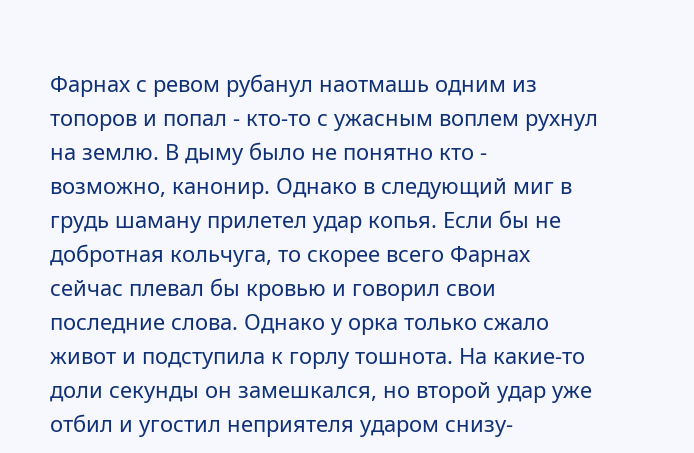Фарнах с ревом рубанул наотмашь одним из топоров и попал - кто-то с ужасным воплем рухнул на землю. В дыму было не понятно кто - возможно, канонир. Однако в следующий миг в грудь шаману прилетел удар копья. Если бы не добротная кольчуга, то скорее всего Фарнах сейчас плевал бы кровью и говорил свои последние слова. Однако у орка только сжало живот и подступила к горлу тошнота. На какие-то доли секунды он замешкался, но второй удар уже отбил и угостил неприятеля ударом снизу-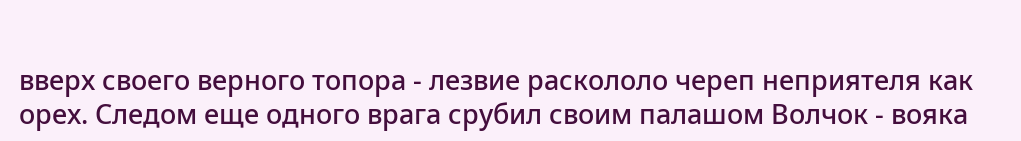вверх своего верного топора - лезвие раскололо череп неприятеля как орех. Следом еще одного врага срубил своим палашом Волчок - вояка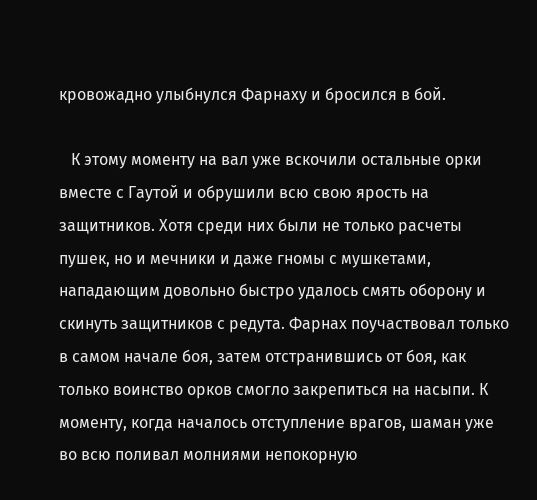кровожадно улыбнулся Фарнаху и бросился в бой.

   К этому моменту на вал уже вскочили остальные орки вместе с Гаутой и обрушили всю свою ярость на защитников. Хотя среди них были не только расчеты пушек, но и мечники и даже гномы с мушкетами, нападающим довольно быстро удалось смять оборону и скинуть защитников с редута. Фарнах поучаствовал только в самом начале боя, затем отстранившись от боя, как только воинство орков смогло закрепиться на насыпи. К моменту, когда началось отступление врагов, шаман уже во всю поливал молниями непокорную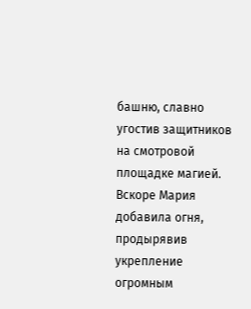башню, славно угостив защитников на смотровой площадке магией. Вскоре Мария добавила огня, продырявив укрепление огромным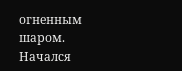огненным шаром. Начался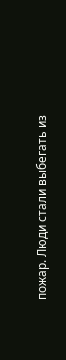пожар. Люди стали выбегать из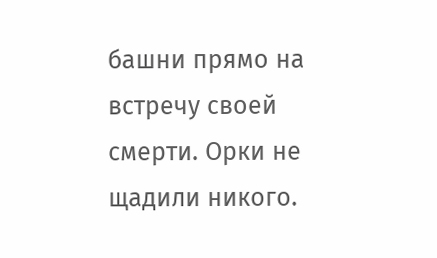башни прямо на встречу своей смерти. Орки не щадили никого.